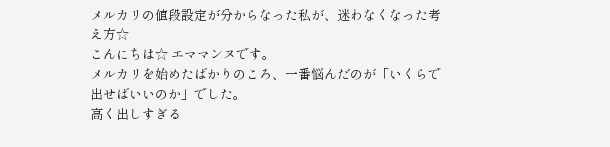メルカリの値段設定が分からなった私が、迷わなくなった考え方☆
こんにちは☆ エママンヌです。
メルカリを始めたばかりのころ、一番悩んだのが「いくらで出せばいいのか」でした。
高く出しすぎる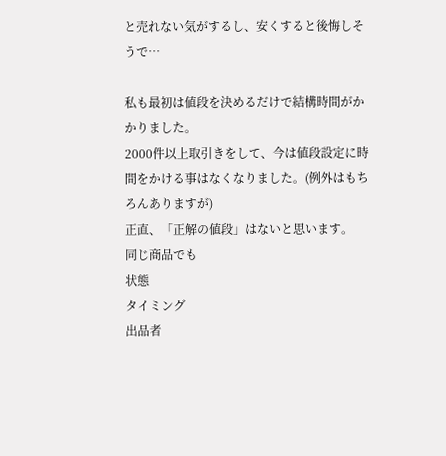と売れない気がするし、安くすると後悔しそうで…

私も最初は値段を決めるだけで結構時間がかかりました。
2000件以上取引きをして、今は値段設定に時間をかける事はなくなりました。(例外はもちろんありますが)
正直、「正解の値段」はないと思います。
同じ商品でも
状態
タイミング
出品者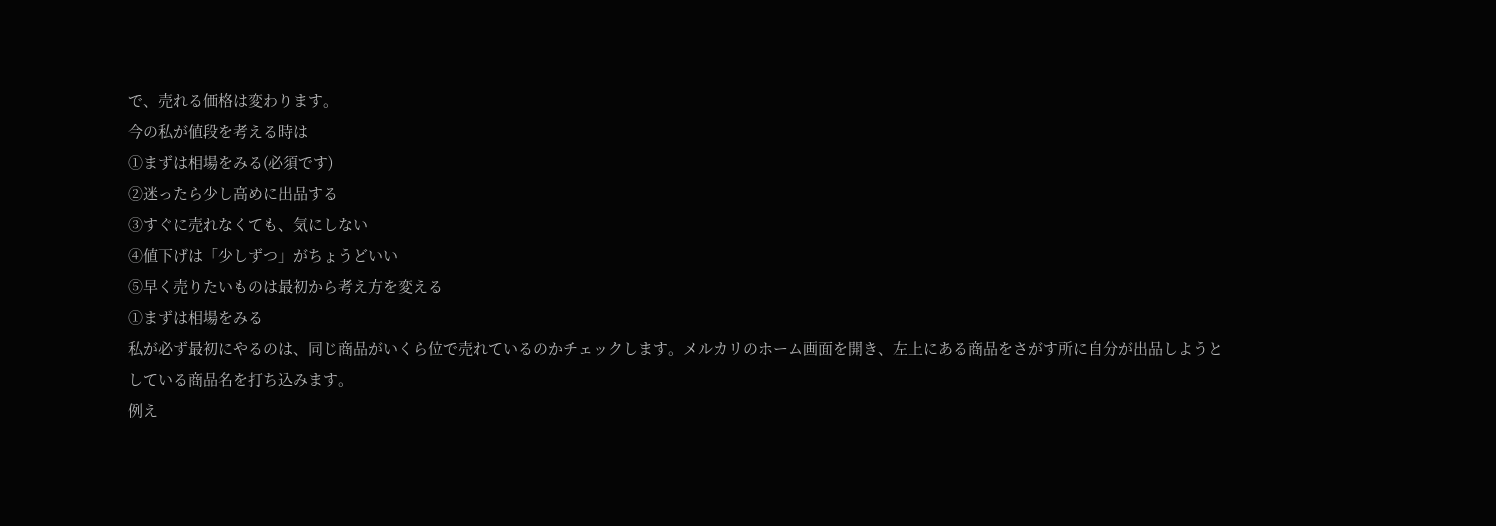で、売れる価格は変わります。
今の私が値段を考える時は
①まずは相場をみる(必須です)
②迷ったら少し高めに出品する
③すぐに売れなくても、気にしない
④値下げは「少しずつ」がちょうどいい
⑤早く売りたいものは最初から考え方を変える
①まずは相場をみる
私が必ず最初にやるのは、同じ商品がいくら位で売れているのかチェックします。メルカリのホーム画面を開き、左上にある商品をさがす所に自分が出品しようとしている商品名を打ち込みます。
例え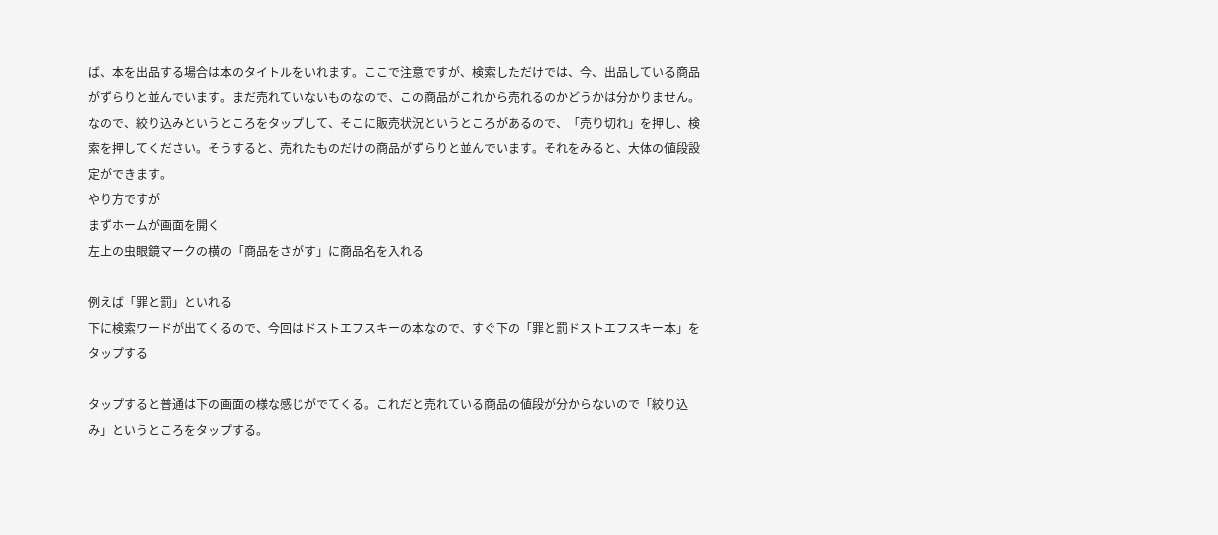ば、本を出品する場合は本のタイトルをいれます。ここで注意ですが、検索しただけでは、今、出品している商品がずらりと並んでいます。まだ売れていないものなので、この商品がこれから売れるのかどうかは分かりません。
なので、絞り込みというところをタップして、そこに販売状況というところがあるので、「売り切れ」を押し、検索を押してください。そうすると、売れたものだけの商品がずらりと並んでいます。それをみると、大体の値段設定ができます。
やり方ですが
まずホームが画面を開く
左上の虫眼鏡マークの横の「商品をさがす」に商品名を入れる

例えば「罪と罰」といれる
下に検索ワードが出てくるので、今回はドストエフスキーの本なので、すぐ下の「罪と罰ドストエフスキー本」をタップする

タップすると普通は下の画面の様な感じがでてくる。これだと売れている商品の値段が分からないので「絞り込み」というところをタップする。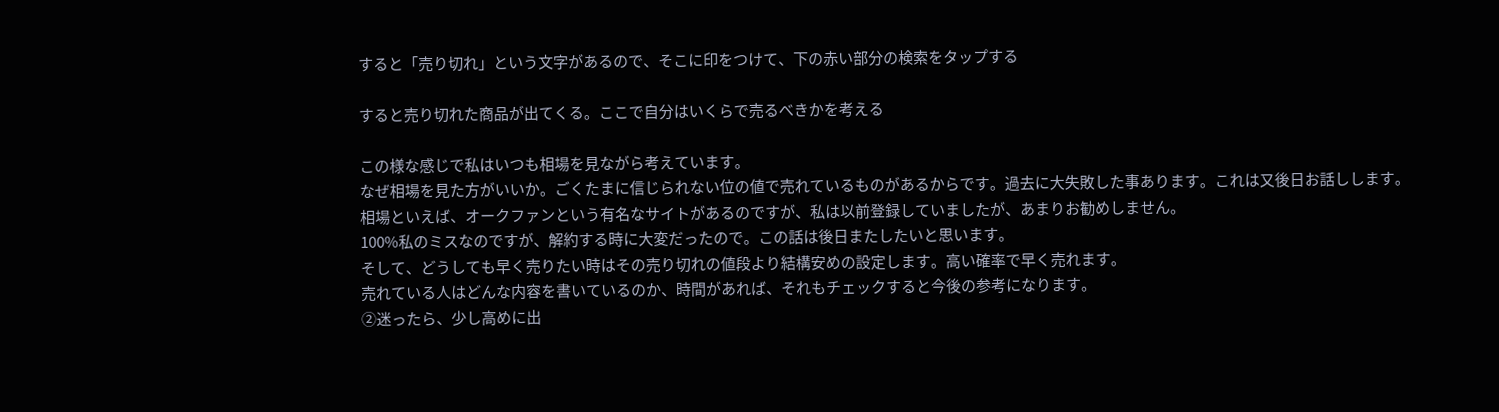すると「売り切れ」という文字があるので、そこに印をつけて、下の赤い部分の検索をタップする

すると売り切れた商品が出てくる。ここで自分はいくらで売るべきかを考える

この様な感じで私はいつも相場を見ながら考えています。
なぜ相場を見た方がいいか。ごくたまに信じられない位の値で売れているものがあるからです。過去に大失敗した事あります。これは又後日お話しします。
相場といえば、オークファンという有名なサイトがあるのですが、私は以前登録していましたが、あまりお勧めしません。
100%私のミスなのですが、解約する時に大変だったので。この話は後日またしたいと思います。
そして、どうしても早く売りたい時はその売り切れの値段より結構安めの設定します。高い確率で早く売れます。
売れている人はどんな内容を書いているのか、時間があれば、それもチェックすると今後の参考になります。
②迷ったら、少し高めに出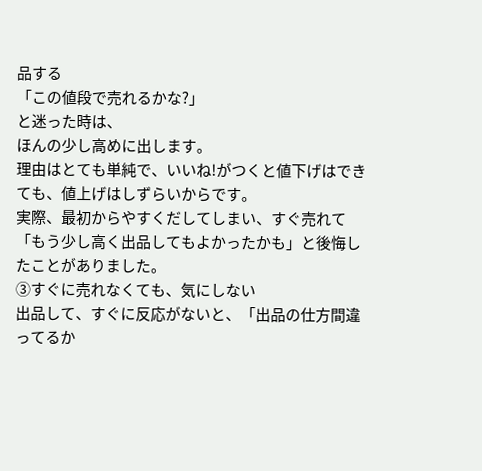品する
「この値段で売れるかな?」
と迷った時は、
ほんの少し高めに出します。
理由はとても単純で、いいね!がつくと値下げはできても、値上げはしずらいからです。
実際、最初からやすくだしてしまい、すぐ売れて
「もう少し高く出品してもよかったかも」と後悔したことがありました。
③すぐに売れなくても、気にしない
出品して、すぐに反応がないと、「出品の仕方間違ってるか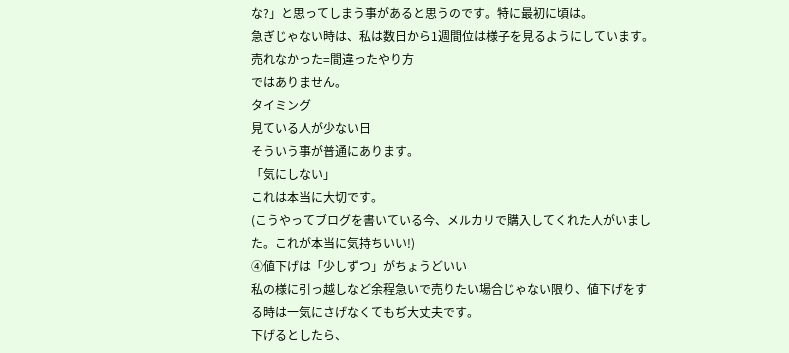な?」と思ってしまう事があると思うのです。特に最初に頃は。
急ぎじゃない時は、私は数日から1週間位は様子を見るようにしています。
売れなかった=間違ったやり方
ではありません。
タイミング
見ている人が少ない日
そういう事が普通にあります。
「気にしない」
これは本当に大切です。
(こうやってブログを書いている今、メルカリで購入してくれた人がいました。これが本当に気持ちいい!)
④値下げは「少しずつ」がちょうどいい
私の様に引っ越しなど余程急いで売りたい場合じゃない限り、値下げをする時は一気にさげなくてもぢ大丈夫です。
下げるとしたら、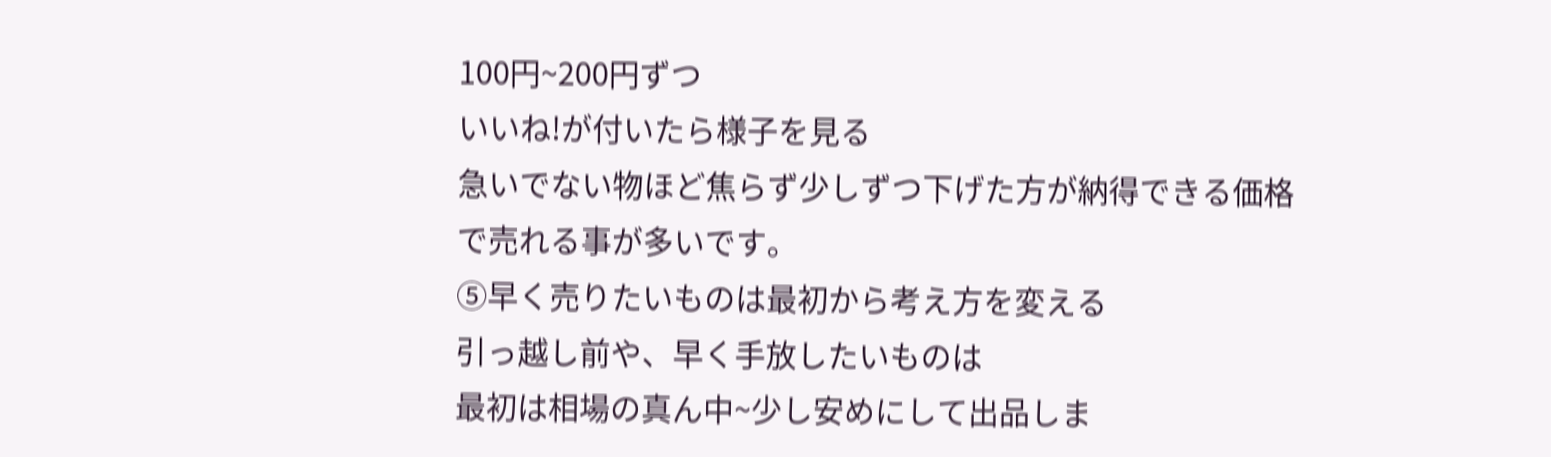100円~200円ずつ
いいね!が付いたら様子を見る
急いでない物ほど焦らず少しずつ下げた方が納得できる価格で売れる事が多いです。
⑤早く売りたいものは最初から考え方を変える
引っ越し前や、早く手放したいものは
最初は相場の真ん中~少し安めにして出品しま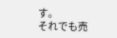す。
それでも売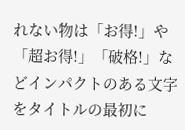れない物は「お得!」や「超お得!」「破格!」などインパクトのある文字をタイトルの最初に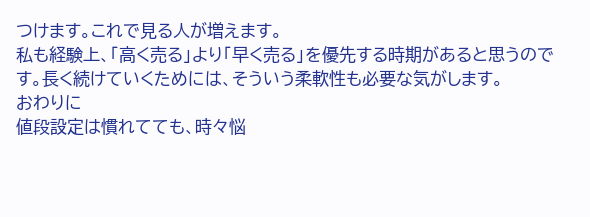つけます。これで見る人が増えます。
私も経験上、「高く売る」より「早く売る」を優先する時期があると思うのです。長く続けていくためには、そういう柔軟性も必要な気がします。
おわりに
値段設定は慣れてても、時々悩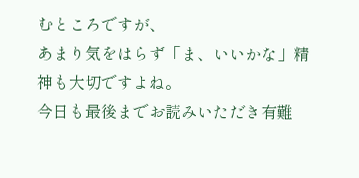むところですが、
あまり気をはらず「ま、いいかな」精神も大切ですよね。
今日も最後までお読みいただき有難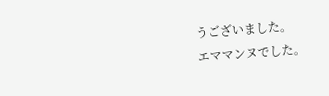うございました。
エママンヌでした。